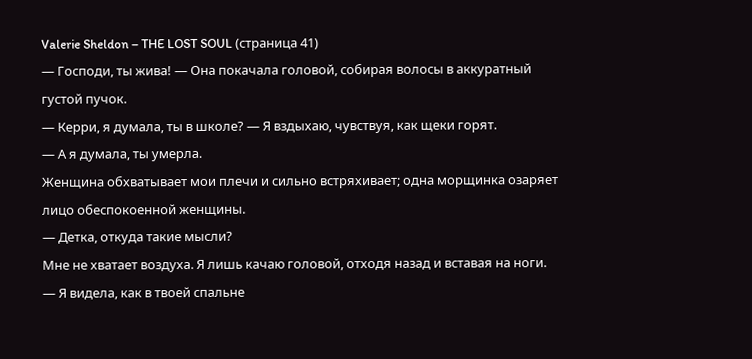Valerie Sheldon – THE LOST SOUL (страница 41)
— Господи, ты жива! — Она покачала головой, собирая волосы в аккуратный густой пучок.
— Керри, я думала, ты в школе? — Я вздыхаю, чувствуя, как щеки горят.
— А я думала, ты умерла.
Женщина обхватывает мои плечи и сильно встряхивает; одна морщинка озаряет лицо обеспокоенной женщины.
— Детка, откуда такие мысли?
Мне не хватает воздуха. Я лишь качаю головой, отходя назад и вставая на ноги.
— Я видела, как в твоей спальне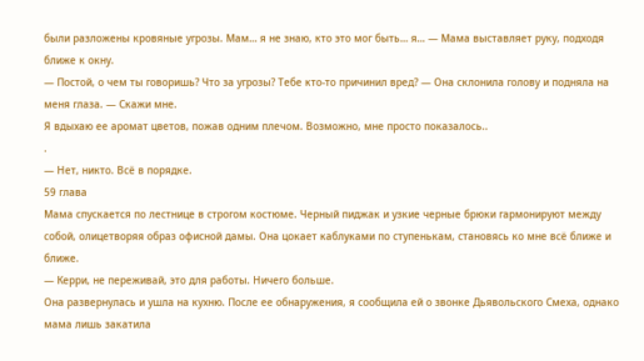были разложены кровяные угрозы. Мам… я не знаю, кто это мог быть… я… — Мама выставляет руку, подходя ближе к окну.
— Постой, о чем ты говоришь? Что за угрозы? Тебе кто-то причинил вред? — Она склонила голову и подняла на меня глаза. — Скажи мне.
Я вдыхаю ее аромат цветов, пожав одним плечом. Возможно, мне просто показалось..
.
— Нет, никто. Всё в порядке.
59 глава
Мама спускается по лестнице в строгом костюме. Черный пиджак и узкие черные брюки гармонируют между собой, олицетворяя образ офисной дамы. Она цокает каблуками по ступенькам, становясь ко мне всё ближе и ближе.
— Керри, не переживай, это для работы. Ничего больше.
Она развернулась и ушла на кухню. После ее обнаружения, я сообщила ей о звонке Дьявольского Смеха, однако мама лишь закатила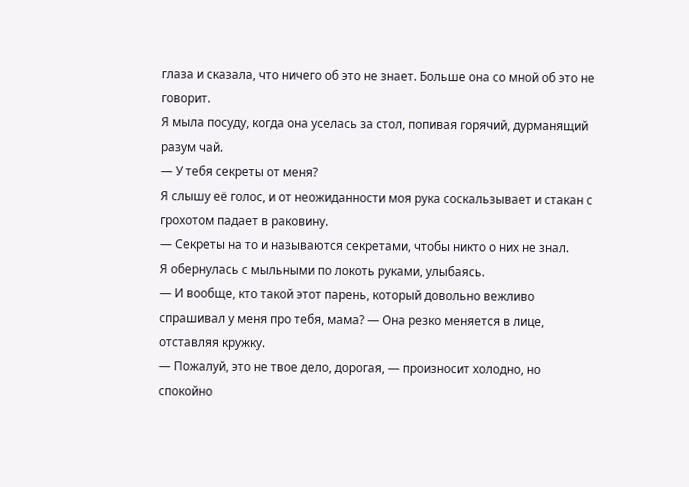глаза и сказала, что ничего об это не знает. Больше она со мной об это не говорит.
Я мыла посуду, когда она уселась за стол, попивая горячий, дурманящий разум чай.
— У тебя секреты от меня?
Я слышу её голос, и от неожиданности моя рука соскальзывает и стакан с грохотом падает в раковину.
— Секреты на то и называются секретами, чтобы никто о них не знал.
Я обернулась с мыльными по локоть руками, улыбаясь.
— И вообще, кто такой этот парень, который довольно вежливо спрашивал у меня про тебя, мама? — Она резко меняется в лице, отставляя кружку.
— Пожалуй, это не твое дело, дорогая, — произносит холодно, но спокойно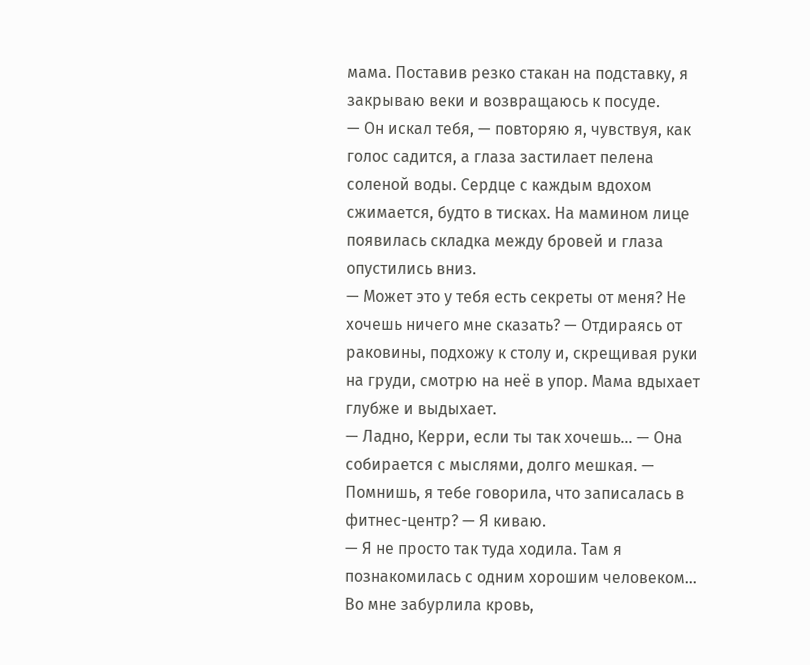мама. Поставив резко стакан на подставку, я закрываю веки и возвращаюсь к посуде.
— Он искал тебя, — повторяю я, чувствуя, как голос садится, а глаза застилает пелена соленой воды. Сердце с каждым вдохом сжимается, будто в тисках. На мамином лице появилась складка между бровей и глаза опустились вниз.
— Может это у тебя есть секреты от меня? Не хочешь ничего мне сказать? — Отдираясь от раковины, подхожу к столу и, скрещивая руки на груди, смотрю на неё в упор. Мама вдыхает глубже и выдыхает.
— Ладно, Керри, если ты так хочешь… — Она собирается с мыслями, долго мешкая. — Помнишь, я тебе говорила, что записалась в фитнес-центр? — Я киваю.
— Я не просто так туда ходила. Там я познакомилась с одним хорошим человеком…
Во мне забурлила кровь,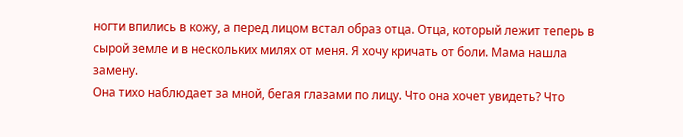ногти впились в кожу, а перед лицом встал образ отца. Отца, который лежит теперь в сырой земле и в нескольких милях от меня. Я хочу кричать от боли. Мама нашла замену.
Она тихо наблюдает за мной, бегая глазами по лицу. Что она хочет увидеть? Что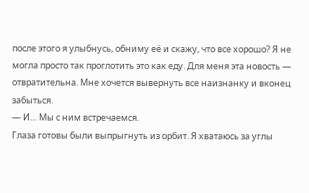после этого я улыбнусь, обниму её и скажу, что все хорошо? Я не могла просто так проглотить это как еду. Для меня эта новость — отвратительна. Мне хочется вывернуть все наизнанку и вконец забыться.
— И… Мы с ним встречаемся.
Глаза готовы были выпрыгнуть из орбит. Я хватаюсь за углы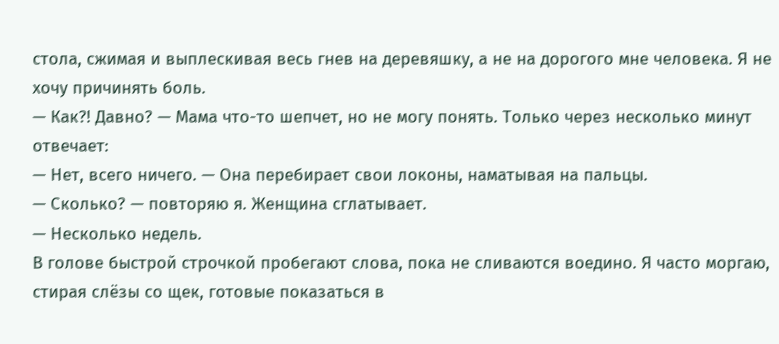стола, сжимая и выплескивая весь гнев на деревяшку, а не на дорогого мне человека. Я не хочу причинять боль.
— Как?! Давно? — Мама что-то шепчет, но не могу понять. Только через несколько минут отвечает:
— Нет, всего ничего. — Она перебирает свои локоны, наматывая на пальцы.
— Сколько? — повторяю я. Женщина сглатывает.
— Несколько недель.
В голове быстрой строчкой пробегают слова, пока не сливаются воедино. Я часто моргаю, стирая слёзы со щек, готовые показаться в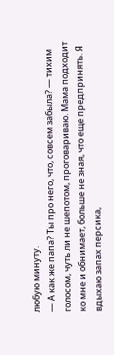любую минуту.
— А как же папа? Ты про него, что, совсем забыла? — тихим голосом, чуть ли не шепотом, проговариваю. Мама подходит ко мне и обнимает, больше не зная, что еще предпринять. Я вдыхаю запах персика,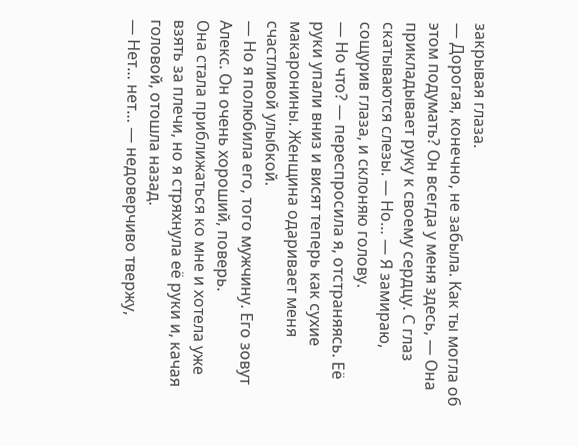закрывая глаза.
— Дорогая, конечно, не забыла. Как ты могла об этом подумать? Он всегда у меня здесь, — Она прикладывает руку к своему сердцу. С глаз скатываются слезы. — Но… — Я замираю, сощурив глаза, и склоняю голову.
— Но что? — переспросила я, отстраняясь. Её руки упали вниз и висят теперь как сухие макаронины. Женщина одаривает меня счастливой улыбкой.
— Но я полюбила его, того мужчину. Его зовут Алекс. Он очень хороший, поверь.
Она стала приближаться ко мне и хотела уже взять за плечи, но я стряхнула её руки и, качая головой, отошла назад.
— Нет… нет… — недоверчиво твержу,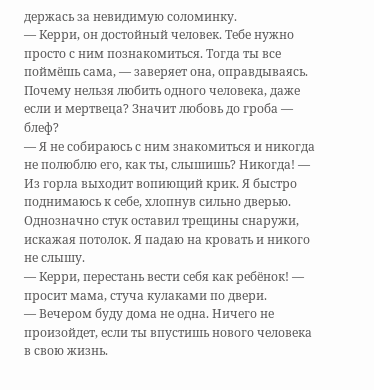держась за невидимую соломинку.
— Керри, он достойный человек. Тебе нужно просто с ним познакомиться. Тогда ты все поймёшь сама, — заверяет она, оправдываясь. Почему нельзя любить одного человека, даже если и мертвеца? Значит любовь до гроба — блеф?
— Я не собираюсь с ним знакомиться и никогда не полюблю его, как ты, слышишь? Никогда! — Из горла выходит вопиющий крик. Я быстро поднимаюсь к себе, хлопнув сильно дверью. Однозначно стук оставил трещины снаружи, искажая потолок. Я падаю на кровать и никого не слышу.
— Керри, перестань вести себя как ребёнок! — просит мама, стуча кулаками по двери.
— Вечером буду дома не одна. Ничего не произойдет, если ты впустишь нового человека в свою жизнь.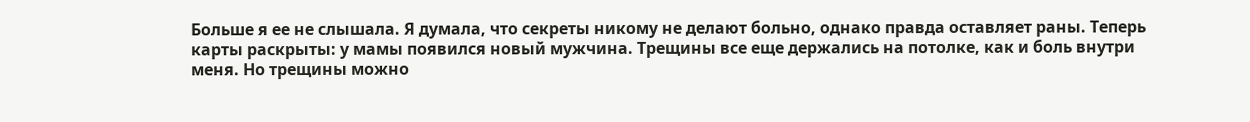Больше я ее не слышала. Я думала, что секреты никому не делают больно, однако правда оставляет раны. Теперь карты раскрыты: у мамы появился новый мужчина. Трещины все еще держались на потолке, как и боль внутри меня. Но трещины можно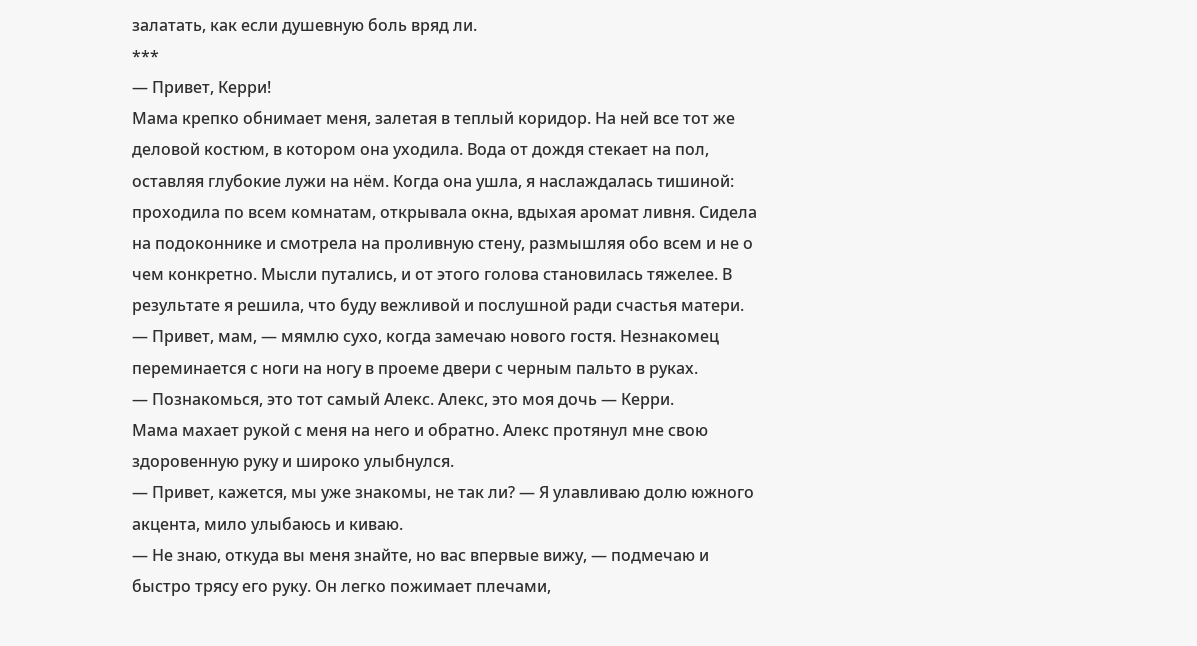залатать, как если душевную боль вряд ли.
***
— Привет, Керри!
Мама крепко обнимает меня, залетая в теплый коридор. На ней все тот же деловой костюм, в котором она уходила. Вода от дождя стекает на пол, оставляя глубокие лужи на нём. Когда она ушла, я наслаждалась тишиной: проходила по всем комнатам, открывала окна, вдыхая аромат ливня. Сидела на подоконнике и смотрела на проливную стену, размышляя обо всем и не о чем конкретно. Мысли путались, и от этого голова становилась тяжелее. В результате я решила, что буду вежливой и послушной ради счастья матери.
— Привет, мам, — мямлю сухо, когда замечаю нового гостя. Незнакомец переминается с ноги на ногу в проеме двери с черным пальто в руках.
— Познакомься, это тот самый Алекс. Алекс, это моя дочь — Керри.
Мама махает рукой с меня на него и обратно. Алекс протянул мне свою здоровенную руку и широко улыбнулся.
— Привет, кажется, мы уже знакомы, не так ли? — Я улавливаю долю южного акцента, мило улыбаюсь и киваю.
— Не знаю, откуда вы меня знайте, но вас впервые вижу, — подмечаю и быстро трясу его руку. Он легко пожимает плечами,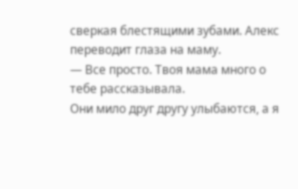сверкая блестящими зубами. Алекс переводит глаза на маму.
— Все просто. Твоя мама много о тебе рассказывала.
Они мило друг другу улыбаются, а я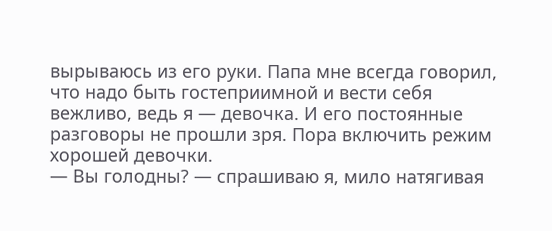вырываюсь из его руки. Папа мне всегда говорил, что надо быть гостеприимной и вести себя вежливо, ведь я — девочка. И его постоянные разговоры не прошли зря. Пора включить режим хорошей девочки.
— Вы голодны? — спрашиваю я, мило натягивая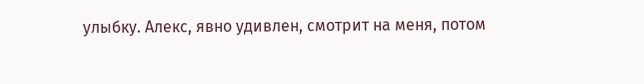улыбку. Алекс, явно удивлен, смотрит на меня, потом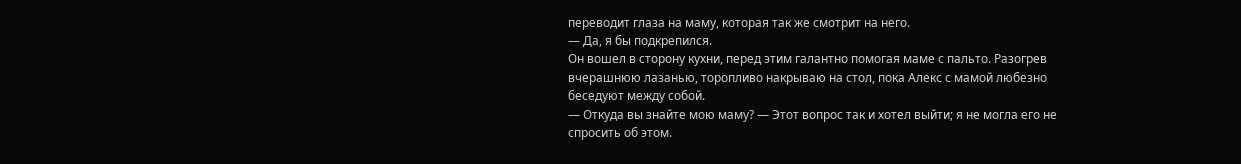переводит глаза на маму, которая так же смотрит на него.
— Да, я бы подкрепился.
Он вошел в сторону кухни, перед этим галантно помогая маме с пальто. Разогрев вчерашнюю лазанью, торопливо накрываю на стол, пока Алекс с мамой любезно беседуют между собой.
— Откуда вы знайте мою маму? — Этот вопрос так и хотел выйти; я не могла его не спросить об этом.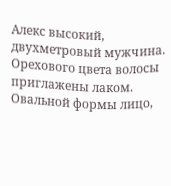Алекс высокий, двухметровый мужчина. Орехового цвета волосы приглажены лаком. Овальной формы лицо,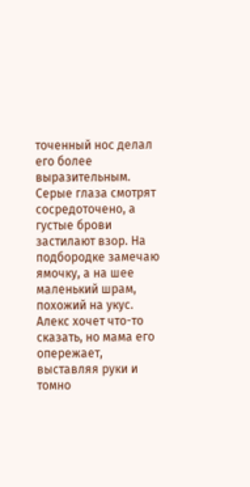точенный нос делал его более выразительным. Серые глаза смотрят сосредоточено, а густые брови застилают взор. На подбородке замечаю ямочку, а на шее маленький шрам, похожий на укус. Алекс хочет что-то сказать, но мама его опережает, выставляя руки и томно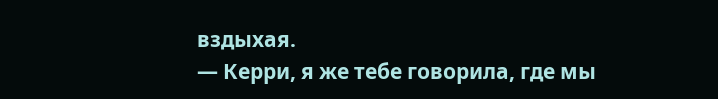вздыхая.
— Керри, я же тебе говорила, где мы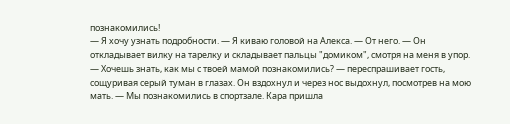познакомились!
— Я хочу узнать подробности. — Я киваю головой на Алекса. — От него. — Он откладывает вилку на тарелку и складывает пальцы "домиком", смотря на меня в упор.
— Хочешь знать, как мы с твоей мамой познакомились? — переспрашивает гость, сощуривая серый туман в глазах. Он вздохнул и через нос выдохнул, посмотрев на мою мать. — Мы познакомились в спортзале. Кара пришла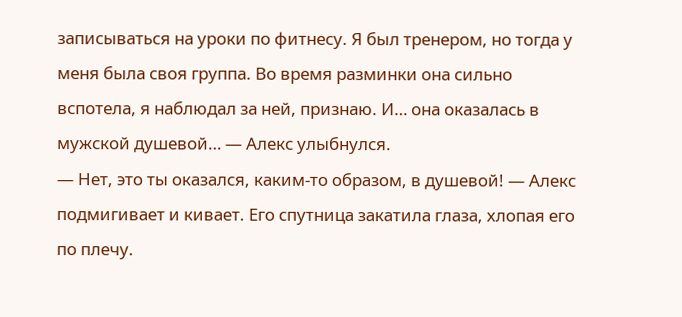записываться на уроки по фитнесу. Я был тренером, но тогда у меня была своя группа. Во время разминки она сильно вспотела, я наблюдал за ней, признаю. И… она оказалась в мужской душевой… — Алекс улыбнулся.
— Нет, это ты оказался, каким-то образом, в душевой! — Алекс подмигивает и кивает. Его спутница закатила глаза, хлопая его по плечу.